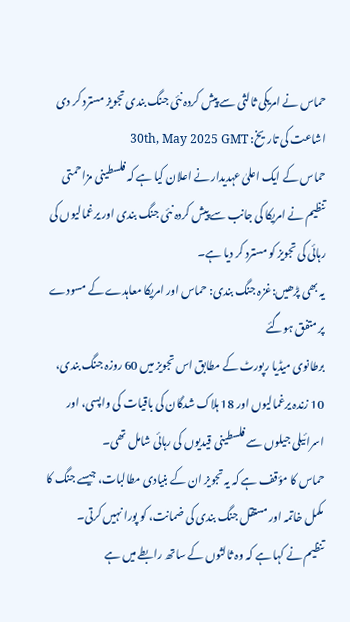حماس نے امریکی ثالثی سے پیش کردہ نئی جنگ بندی تجویز مسترد کر دی
اشاعت کی تاریخ: 30th, May 2025 GMT
حماس کے ایک اعلیٰ عہدیدار نے اعلان کیا ہے کہ فلسطینی مزاحمتی تنظیم نے امریکا کی جانب سے پیش کردہ نئی جنگ بندی اور یرغمالیوں کی رہائی کی تجویز کو مسترد کر دیا ہے۔
یہ بھی پڑھیں:غزہ جنگ بندی: حماس اور امریکا معاہدے کے مسودے پر متفق ہوگئے
برطانوی میڈیا رپورٹ کے مطابق اس تجویز میں 60 روزہ جنگ بندی، 10 زندہ یرغمالیوں اور 18 ہلاک شدگان کی باقیات کی واپسی، اور اسرائیلی جیلوں سے فلسطینی قیدیوں کی رہائی شامل تھی۔
حماس کا مؤقف ہے کہ یہ تجویز ان کے بنیادی مطالبات، جیسے جنگ کا مکمل خاتمہ اور مستقل جنگ بندی کی ضمانت، کو پورا نہیں کرتی۔
تنظیم نے کہا ہے کہ وہ ثالثوں کے ساتھ رابطے میں ہے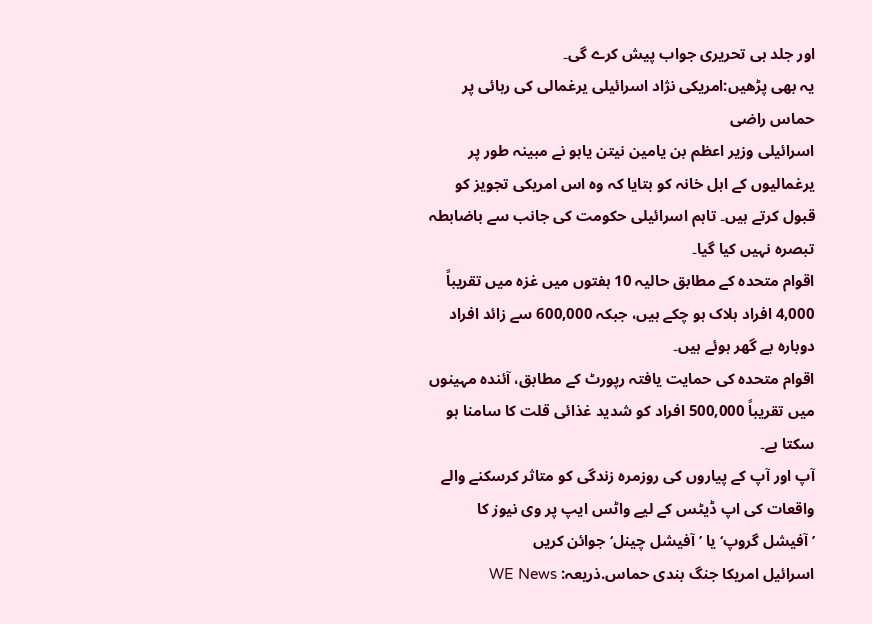اور جلد ہی تحریری جواب پیش کرے گی۔
یہ بھی پڑھیں:امریکی نژاد اسرائیلی یرغمالی کی رہائی پر حماس راضی
اسرائیلی وزیر اعظم بن یامین نیتن یاہو نے مبینہ طور پر یرغمالیوں کے اہل خانہ کو بتایا کہ وہ اس امریکی تجویز کو قبول کرتے ہیں۔ تاہم اسرائیلی حکومت کی جانب سے باضابطہ تبصرہ نہیں کیا گیا۔
اقوام متحدہ کے مطابق حالیہ 10 ہفتوں میں غزہ میں تقریباً 4,000 افراد ہلاک ہو چکے ہیں، جبکہ 600,000 سے زائد افراد دوبارہ بے گھر ہوئے ہیں۔
اقوام متحدہ کی حمایت یافتہ رپورٹ کے مطابق، آئندہ مہینوں میں تقریباً 500,000 افراد کو شدید غذائی قلت کا سامنا ہو سکتا ہے۔
آپ اور آپ کے پیاروں کی روزمرہ زندگی کو متاثر کرسکنے والے واقعات کی اپ ڈیٹس کے لیے واٹس ایپ پر وی نیوز کا ’آفیشل گروپ‘ یا ’آفیشل چینل‘ جوائن کریں
اسرائیل امریکا جنگ بندی حماس.ذریعہ: WE News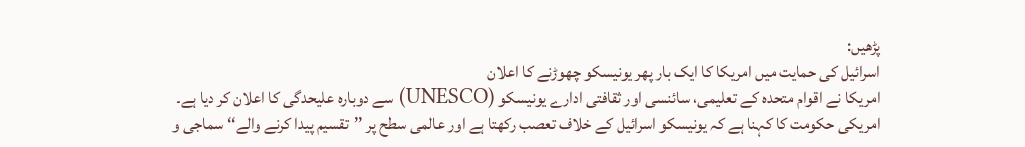پڑھیں:
اسرائیل کی حمایت میں امریکا کا ایک بار پھر یونیسکو چھوڑنے کا اعلان
امریکا نے اقوام متحدہ کے تعلیمی، سائنسی اور ثقافتی ادارے یونیسکو (UNESCO) سے دوبارہ علیحدگی کا اعلان کر دیا ہے۔
امریکی حکومت کا کہنا ہے کہ یونیسکو اسرائیل کے خلاف تعصب رکھتا ہے اور عالمی سطح پر ’’تقسیم پیدا کرنے والے‘‘ سماجی و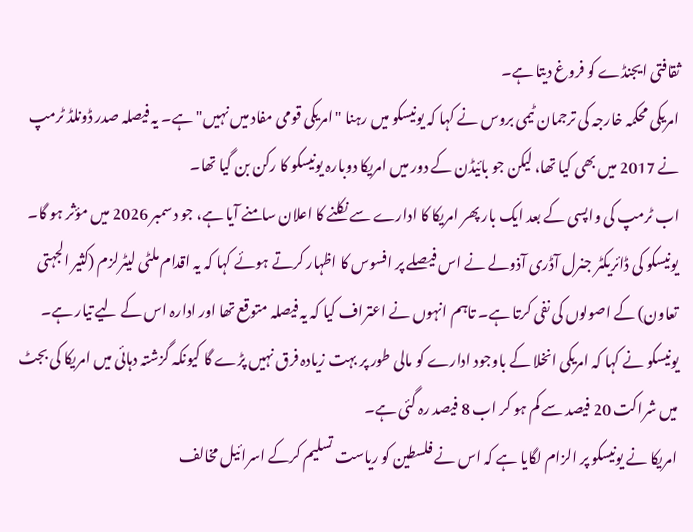ثقافتی ایجنڈے کو فروغ دیتا ہے۔
امریکی محکمہ خارجہ کی ترجمان ٹیمی بروس نے کہا کہ یونیسکو میں رہنا "امریکی قومی مفاد میں نہیں" ہے۔ یہ فیصلہ صدر ڈونلڈ ٹرمپ نے 2017 میں بھی کیا تھا، لیکن جو بائیڈن کے دور میں امریکا دوبارہ یونیسکو کا رکن بن گیا تھا۔
اب ٹرمپ کی واپسی کے بعد ایک بار پھر امریکا کا ادارے سے نکلنے کا اعلان سامنے آیا ہے، جو دسمبر 2026 میں مؤثر ہو گا۔
یونیسکو کی ڈائریکٹر جنرل آڈری آذولے نے اس فیصلے پر افسوس کا اظہار کرتے ہوئے کہا کہ یہ اقدام ملٹی لیٹرلزم (کثیر الجہتی تعاون) کے اصولوں کی نفی کرتا ہے۔ تاہم انہوں نے اعتراف کیا کہ یہ فیصلہ متوقع تھا اور ادارہ اس کے لیے تیار ہے۔
یونیسکو نے کہا کہ امریکی انخلا کے باوجود ادارے کو مالی طور پر بہت زیادہ فرق نہیں پڑے گا کیونکہ گزشتہ دہائی میں امریکا کی بجٹ میں شراکت 20 فیصد سے کم ہو کر اب 8 فیصد رہ گئی ہے۔
امریکا نے یونیسکو پر الزام لگایا ہے کہ اس نے فلسطین کو ریاست تسلیم کرکے اسرائیل مخالف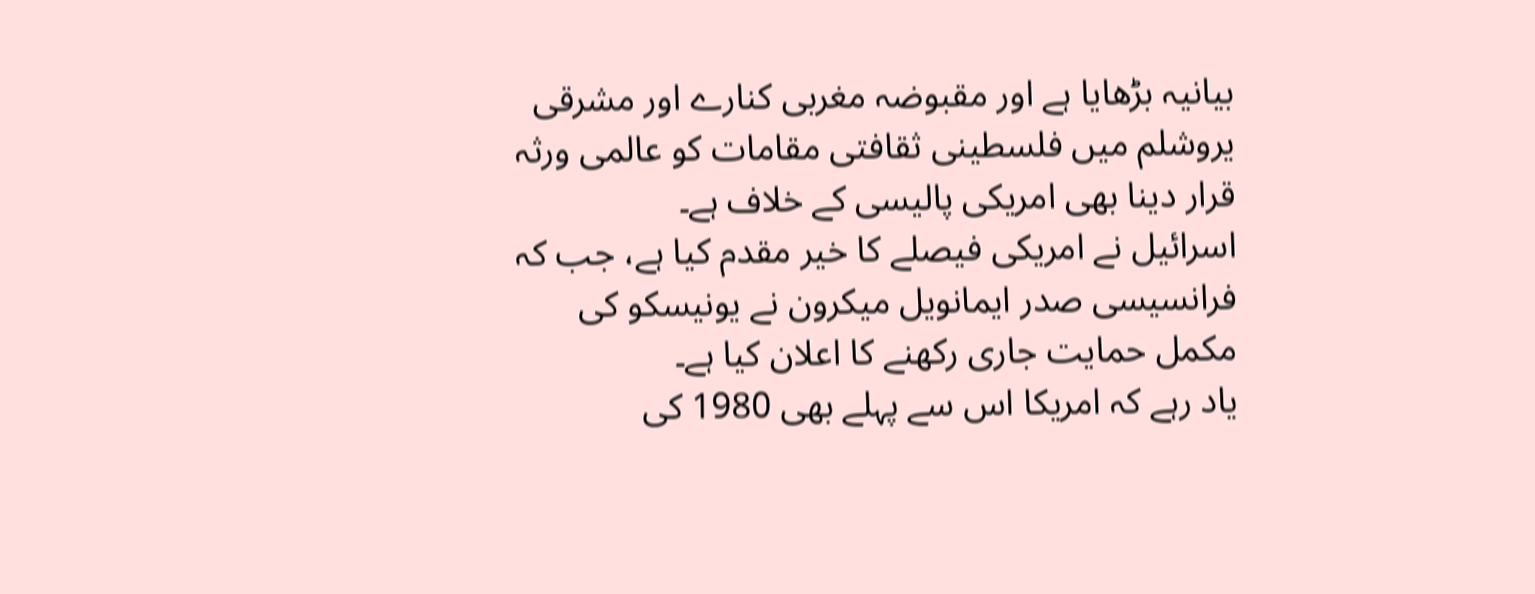بیانیہ بڑھایا ہے اور مقبوضہ مغربی کنارے اور مشرقی یروشلم میں فلسطینی ثقافتی مقامات کو عالمی ورثہ قرار دینا بھی امریکی پالیسی کے خلاف ہے۔
اسرائیل نے امریکی فیصلے کا خیر مقدم کیا ہے، جب کہ فرانسیسی صدر ایمانویل میکرون نے یونیسکو کی مکمل حمایت جاری رکھنے کا اعلان کیا ہے۔
یاد رہے کہ امریکا اس سے پہلے بھی 1980 کی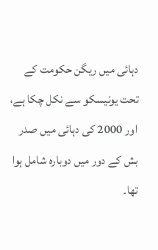دہائی میں ریگن حکومت کے تحت یونیسکو سے نکل چکا ہے، اور 2000 کی دہائی میں صدر بش کے دور میں دوبارہ شامل ہوا تھا۔